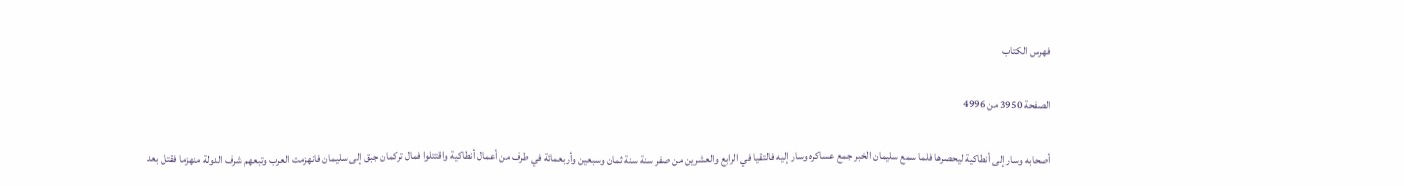فهرس الكتاب

الصفحة 3950 من 4996

أصحابه وسار إلى أنطاكية ليحصرها فلما سمع سليمان الخبر جمع عساكره وسار إليه فالتقيا في الرابع والعشرين من صفر سنة سنة ثمان وسبعين وأربعمائة في طرف من أعمال أنطاكية واقتتلوا فمال تركمان جبق إلى سليمان فانهزمت العرب وتبعهم شرف الدولة منهزما فقتل بعد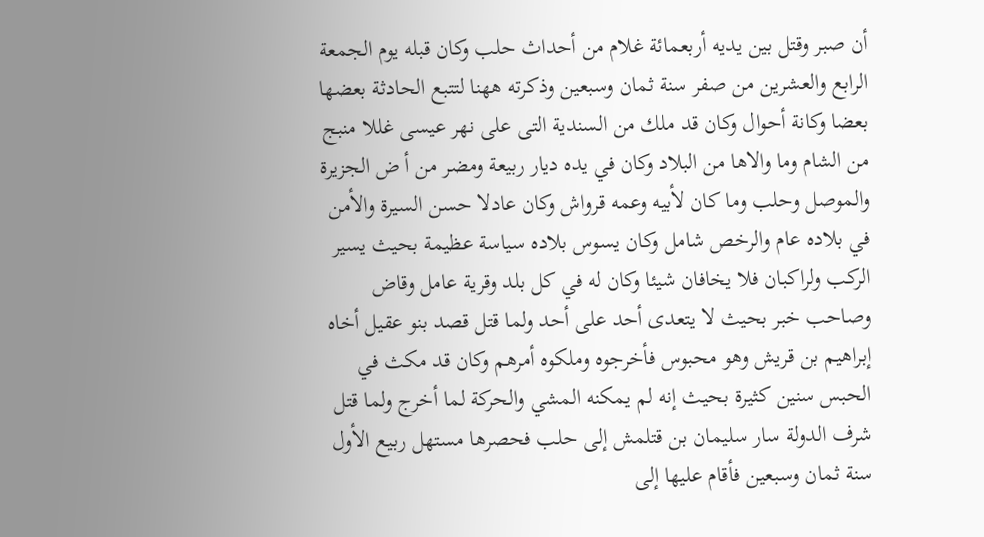أن صبر وقتل بين يديه أربعمائة غلام من أحداث حلب وكان قبله يوم الجمعة الرابع والعشرين من صفر سنة ثمان وسبعين وذكرته ههنا لتتبع الحادثة بعضها بعضا وكانة أحوال وكان قد ملك من السندية التى على نهر عيسى غللا منبج من الشام وما والاها من البلاد وكان في يده ديار ربيعة ومضر من أ ض الجزيرة والموصل وحلب وما كان لأبيه وعمه قرواش وكان عادلا حسن السيرة والأمن في بلاده عام والرخص شامل وكان يسوس بلاده سياسة عظيمة بحيث يسير الركب ولراكبان فلا يخافان شيئا وكان له في كل بلد وقرية عامل وقاض وصاحب خبر بحيث لا يتعدى أحد على أحد ولما قتل قصد بنو عقيل أخاه إبراهيم بن قريش وهو محبوس فأخرجوه وملكوه أمرهم وكان قد مكث في الحبس سنين كثيرة بحيث إنه لم يمكنه المشي والحركة لما أخرج ولما قتل شرف الدولة سار سليمان بن قتلمش إلى حلب فحصرها مستهل ربيع الأول سنة ثمان وسبعين فأقام عليها إلى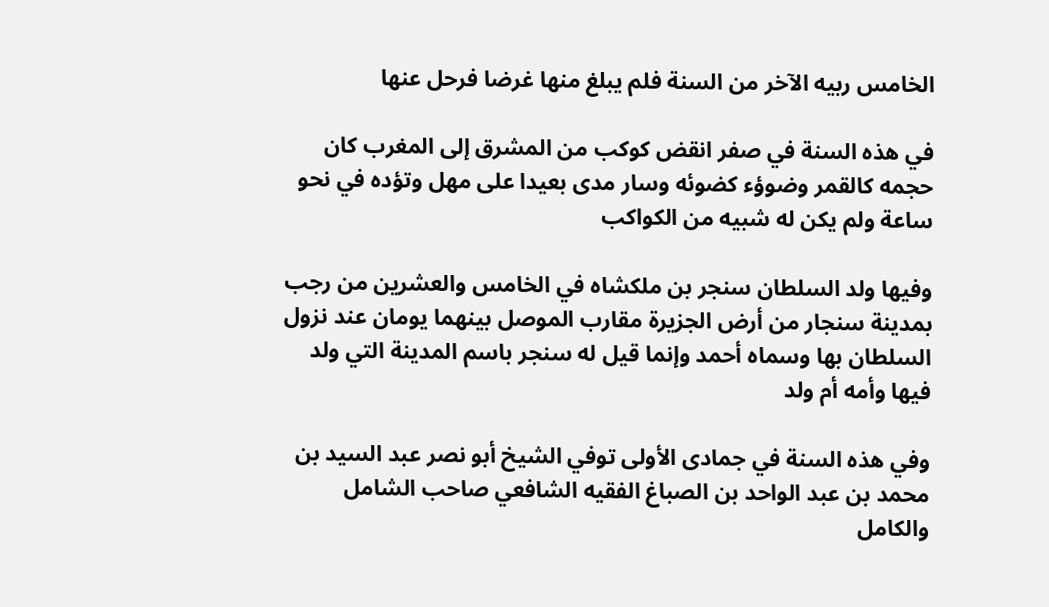الخامس ربيه الآخر من السنة فلم يبلغ منها غرضا فرحل عنها

في هذه السنة في صفر انقض كوكب من المشرق إلى المغرب كان حجمه كالقمر وضوؤء كضوئه وسار مدى بعيدا على مهل وتؤده في نحو ساعة ولم يكن له شبيه من الكواكب

وفيها ولد السلطان سنجر بن ملكشاه في الخامس والعشرين من رجب بمدينة سنجار من أرض الجزيرة مقارب الموصل بينهما يومان عند نزول السلطان بها وسماه أحمد وإنما قيل له سنجر باسم المدينة التي ولد فيها وأمه أم ولد

وفي هذه السنة في جمادى الأولى توفي الشيخ أبو نصر عبد السيد بن محمد بن عبد الواحد بن الصباغ الفقيه الشافعي صاحب الشامل والكامل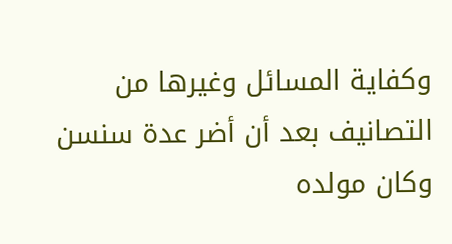وكفاية المسائل وغيرها من التصانيف بعد أن أضر عدة سنسن وكان مولده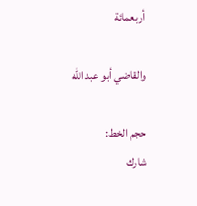أربعمائة

والقاضي أبو عبد الله

حجم الخط:
شارك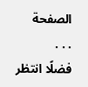الصفحة
. . .
فضلًا انتظر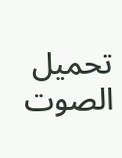تحميل الصوت